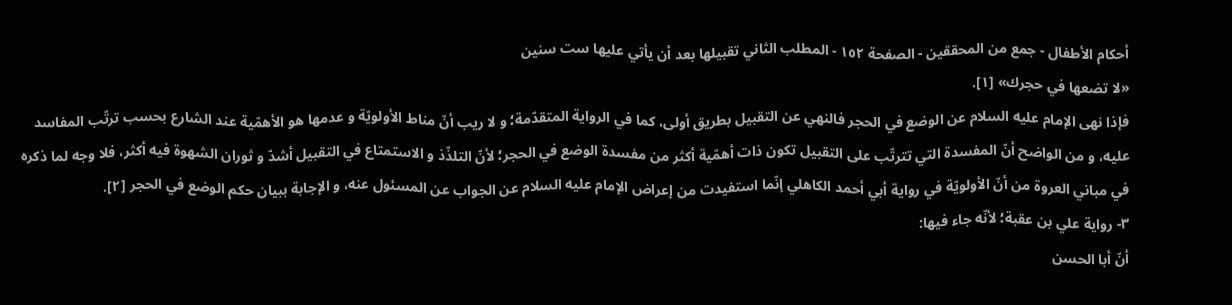أحكام الأطفال - جمع من المحققين - الصفحة ١٥٢ - المطلب الثاني تقبيلها بعد أن يأتي عليها ست سنين
«لا تضعها في حجرك» [١].
فإذا نهى الإمام عليه السلام عن الوضع في الحجر فالنهي عن التقبيل بطريق أولى، كما في الرواية المتقدّمة؛ و لا ريب أنّ مناط الأولويّة و عدمها هو الأهمّية عند الشارع بحسب ترتّب المفاسد عليه، و من الواضح أنّ المفسدة التي تترتّب على التقبيل تكون ذات أهمّية أكثر من مفسدة الوضع في الحجر؛ لأنّ التلذّذ و الاستمتاع في التقبيل أشدّ و ثوران الشهوة فيه أكثر، فلا وجه لما ذكره في مباني العروة من أنّ الأولويّة في رواية أبي أحمد الكاهلي إنّما استفيدت من إعراض الإمام عليه السلام عن الجواب عن المسئول عنه، و الإجابة ببيان حكم الوضع في الحجر [٢].
٣- رواية علي بن عقبة؛ لأنّه جاء فيها:
أنّ أبا الحسن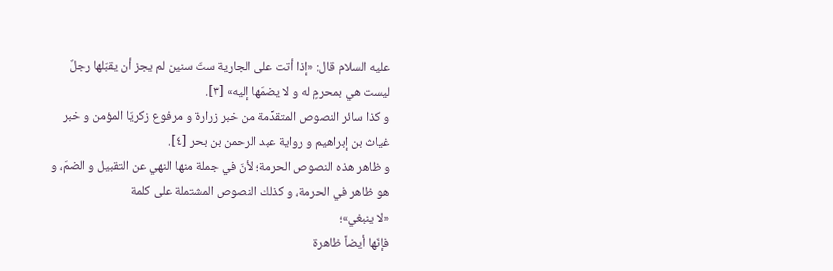عليه السلام قال: «إذا أتت على الجارية ستّ سنين لم يجز أن يقبّلها رجلٌ ليست هي بمحرمٍ له و لا يضمّها إليه» [٣].
و كذا سائر النصوص المتقدِّمة من خبر زرارة و مرفوع زكريّا المؤمن و خبر غياث بن إبراهيم و رواية عبد الرحمن بن بحر [٤].
و ظاهر هذه النصوص الحرمة؛ لأنّ في جملة منها النهي عن التقبيل و الضمّ، و هو ظاهر في الحرمة، و كذلك النصوص المشتملة على كلمة
«لا ينبغي»؛
فإنّها أيضاً ظاهرة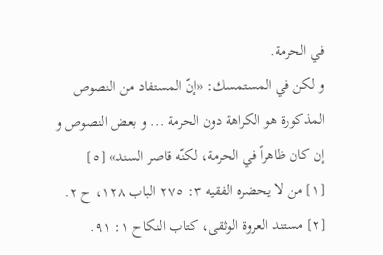في الحرمة.
و لكن في المستمسك: «إنّ المستفاد من النصوص المذكورة هو الكراهة دون الحرمة ... و بعض النصوص و إن كان ظاهراً في الحرمة، لكنّه قاصر السند» [٥]
[١] من لا يحضره الفقيه ٣: ٢٧٥ الباب ١٢٨، ح ٢.
[٢] مستند العروة الوثقى، كتاب النكاح ١: ٩١.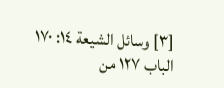[٣] وسائل الشيعة ١٤: ١٧٠ الباب ١٢٧ من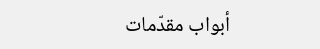أبواب مقدّمات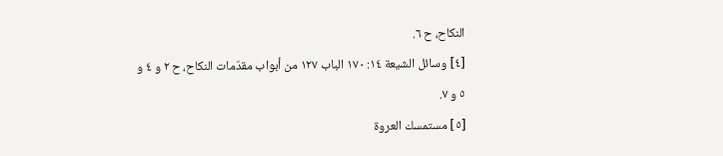النكاح، ح ٦.
[٤] وسائل الشيعة ١٤: ١٧٠ الباب ١٢٧ من أبواب مقدّمات النكاح، ح ٢ و ٤ و ٥ و ٧.
[٥] مستمسك العروة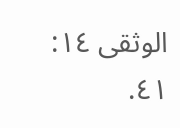الوثقى ١٤: ٤١.